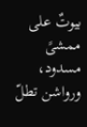بيوتٌ على ممشىً مسدود، ورواشن تطلّ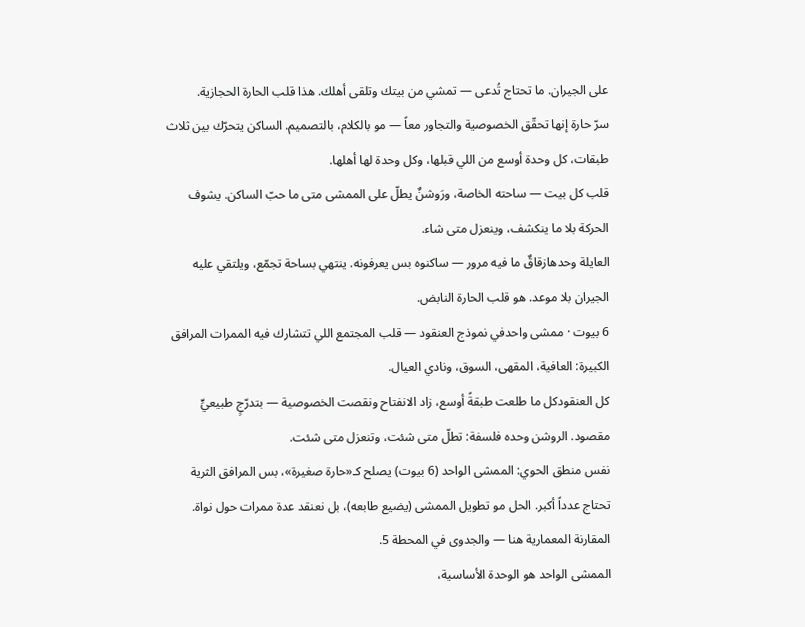على الجيران. ما تحتاج تُدعى — تمشي من بيتك وتلقى أهلك. هذا قلب الحارة الحجازية.
سرّ حارة إنها تحقّق الخصوصية والتجاور معاً — مو بالكلام، بالتصميم. الساكن يتحرّك بين ثلاث طبقات، كل وحدة أوسع من اللي قبلها، وكل وحدة لها أهلها.
قلب كل بيت — ساحته الخاصة، ورَوشنٌ يطلّ على الممشى متى ما حبّ الساكن. يشوف الحركة بلا ما ينكشف، وينعزل متى شاء.
العايلة وحدهازقاقٌ ما فيه مرور — ساكنوه بس يعرفونه. ينتهي بساحة تجمّع، ويلتقي عليه الجيران بلا موعد. هو قلب الحارة النابض.
6 بيوت · ممشى واحدفي نموذج العنقود — قلب المجتمع اللي تتشارك فيه الممرات المرافق الكبيرة: العافية، المقهى، السوق، ونادي العيال.
كل العنقودكل ما طلعت طبقةً أوسع، زاد الانفتاح ونقصت الخصوصية — بتدرّجٍ طبيعيٍّ مقصود. الروشن وحده فلسفة: تطلّ متى شئت، وتنعزل متى شئت.
نفس منطق الحوي: الممشى الواحد (6 بيوت) يصلح كـ«حارة صغيرة»، بس المرافق الثرية تحتاج عدداً أكبر. الحل مو تطويل الممشى (يضيع طابعه)، بل نعنقد عدة ممرات حول نواة. المقارنة المعمارية هنا — والجدوى في المحطة 5.
الممشى الواحد هو الوحدة الأساسية،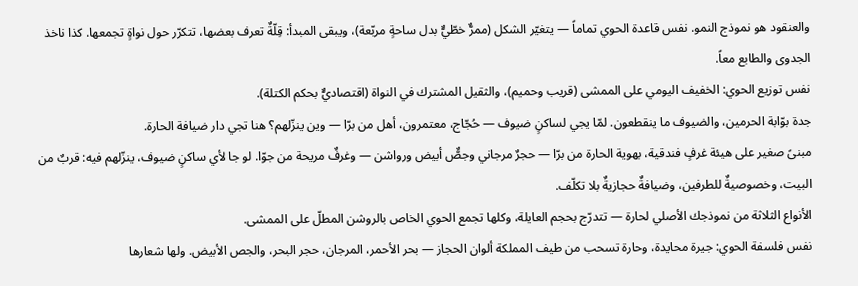والعنقود هو نموذج النمو. نفس قاعدة الحوي تماماً — يتغيّر الشكل (ممرٌّ خطّيٌّ بدل ساحةٍ مربّعة)، ويبقى المبدأ: قِلّةٌ تعرف بعضها، تتكرّر حول نواةٍ تجمعها. كذا ناخذ الجدوى والطابع معاً.
نفس توزيع الحوي: الخفيف اليومي على الممشى (قريب وحميم)، والثقيل المشترك في النواة (اقتصاديٌّ بحكم الكتلة).
جدة بوّابة الحرمين، والضيوف ما ينقطعون. لمّا يجي لساكنٍ ضيوف — حُجّاج، معتمرون، أهل من برّا — وين ينزّلهم؟ هنا تجي دار ضيافة الحارة.
مبنىً صغير على هيئة غرفٍ فندقية، بهوية الحارة من برّا — حجرٌ مرجاني وجصٌّ أبيض ورواشن — وغرفٌ مريحة من جوّا. لو جا لأي ساكنٍ ضيوف، ينزّلهم فيه: قربٌ من البيت، وخصوصيةٌ للطرفين، وضيافةٌ حجازيةٌ بلا تكلّف.
الأنواع الثلاثة من نموذجك الأصلي لحارة — تتدرّج بحجم العايلة، وكلها تجمع الحوي الخاص بالروشن المطلّ على الممشى.
نفس فلسفة الحوي: جيرة محايدة، وحارة تسحب من طيف المملكة ألوان الحجاز — بحر الأحمر، المرجان، حجر البحر، والجص الأبيض. ولها شعارها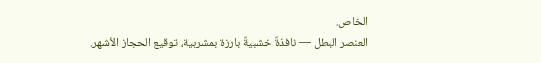الخاص.
العنصر البطل — نافذةٌ خشبيةٌ بارزة بمشربية، توقيع الحجاز الأشهر.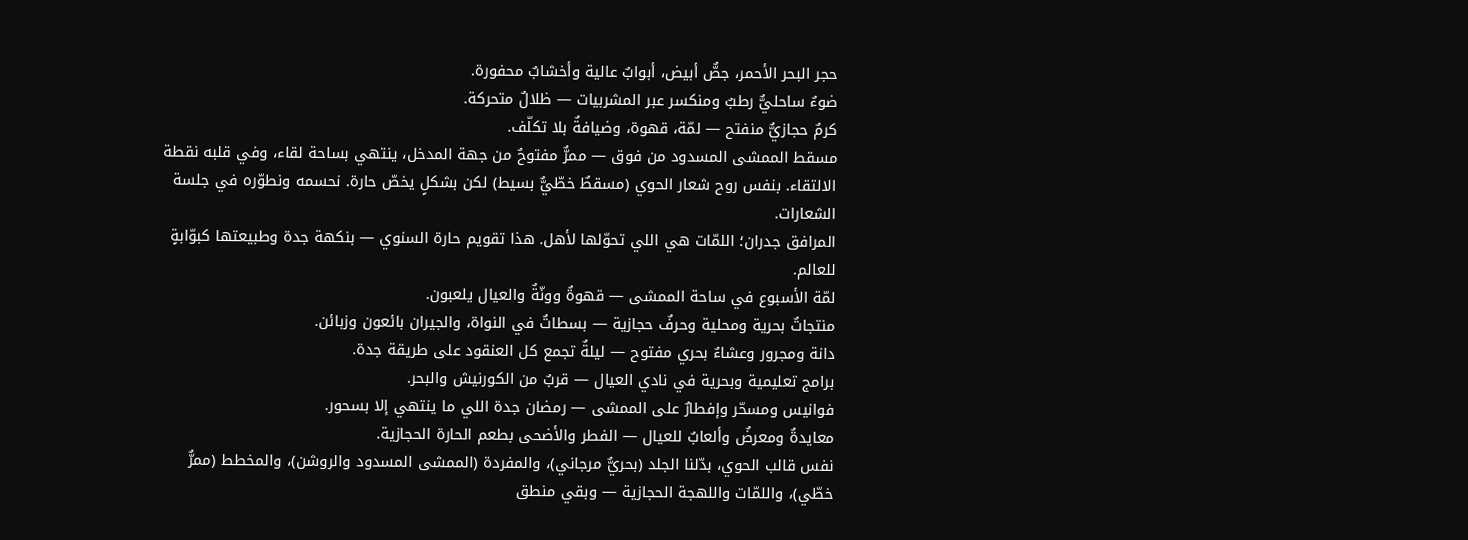حجر البحر الأحمر، جصٌّ أبيض، أبوابٌ عالية وأخشابٌ محفورة.
ضوءٌ ساحليٌّ رطبٌ ومنكسر عبر المشربيات — ظلالٌ متحركة.
كرمٌ حجازيٌّ منفتح — لمّة، قهوة، وضيافةٌ بلا تكلّف.
مسقط الممشى المسدود من فوق — ممرٌّ مفتوحٌ من جهة المدخل، ينتهي بساحة لقاء، وفي قلبه نقطة الالتقاء. بنفس روح شعار الحوي (مسقطٌ خطّيٌّ بسيط) لكن بشكلٍ يخصّ حارة. نحسمه ونطوّره في جلسة الشعارات.
المرافق جدران؛ اللمّات هي اللي تحوّلها لأهل. هذا تقويم حارة السنوي — بنكهة جدة وطبيعتها كبوّابةٍ للعالم.
لمّة الأسبوع في ساحة الممشى — قهوةٌ وونّةٌ والعيال يلعبون.
منتجاتٌ بحرية ومحلية وحرفٌ حجازية — بسطاتٌ في النواة، والجيران بائعون وزبائن.
دانة ومجرور وعشاءٌ بحري مفتوح — ليلةٌ تجمع كل العنقود على طريقة جدة.
برامج تعليمية وبحرية في نادي العيال — قربٌ من الكورنيش والبحر.
فوانيس ومسحّر وإفطارٌ على الممشى — رمضان جدة اللي ما ينتهي إلا بسحور.
معايدةٌ ومعرضٌ وألعابٌ للعيال — الفطر والأضحى بطعم الحارة الحجازية.
نفس قالب الحوي، بدّلنا الجلد (بحريٌّ مرجاني)، والمفردة (الممشى المسدود والروشن)، والمخطط (ممرٌّ خطّي)، واللمّات واللهجة الحجازية — وبقي منطق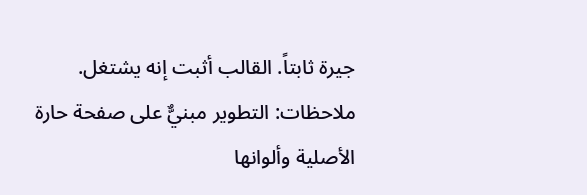جيرة ثابتاً. القالب أثبت إنه يشتغل.
ملاحظات: التطوير مبنيٌّ على صفحة حارة الأصلية وألوانها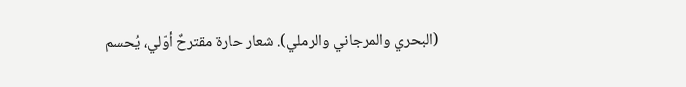(البحري والمرجاني والرملي). شعار حارة مقترحٌ أوّلي، يُحسم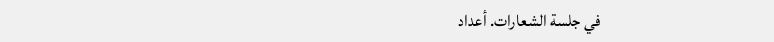في جلسة الشعارات. أعداد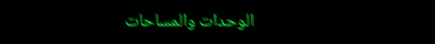الوحدات والمساحات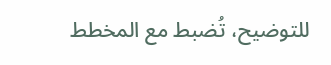للتوضيح، تُضبط مع المخطط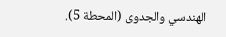الهندسي والجدوى (المحطة 5).